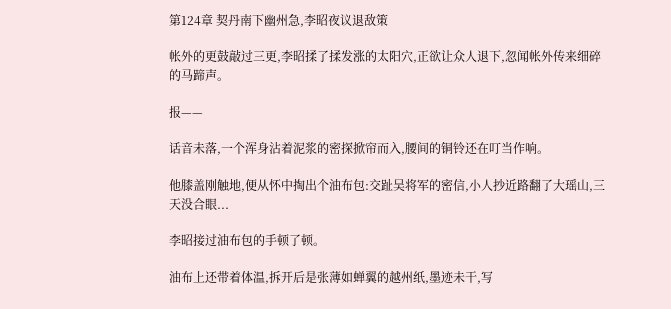第124章 契丹南下幽州急,李昭夜议退敌策

帐外的更鼓敲过三更,李昭揉了揉发涨的太阳穴,正欲让众人退下,忽闻帐外传来细碎的马蹄声。

报——

话音未落,一个浑身沾着泥浆的密探掀帘而入,腰间的铜铃还在叮当作响。

他膝盖刚触地,便从怀中掏出个油布包:交趾吴将军的密信,小人抄近路翻了大瑶山,三天没合眼...

李昭接过油布包的手顿了顿。

油布上还带着体温,拆开后是张薄如蝉翼的越州纸,墨迹未干,写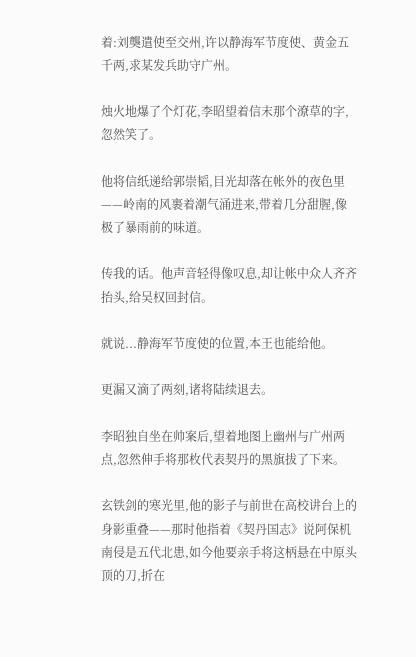着:刘龑遣使至交州,许以静海军节度使、黄金五千两,求某发兵助守广州。

烛火地爆了个灯花,李昭望着信末那个潦草的字,忽然笑了。

他将信纸递给郭崇韬,目光却落在帐外的夜色里——岭南的风裹着潮气涌进来,带着几分甜腥,像极了暴雨前的味道。

传我的话。他声音轻得像叹息,却让帐中众人齐齐抬头,给吴权回封信。

就说...静海军节度使的位置,本王也能给他。

更漏又滴了两刻,诸将陆续退去。

李昭独自坐在帅案后,望着地图上幽州与广州两点,忽然伸手将那枚代表契丹的黑旗拔了下来。

玄铁剑的寒光里,他的影子与前世在高校讲台上的身影重叠——那时他指着《契丹国志》说阿保机南侵是五代北患,如今他要亲手将这柄悬在中原头顶的刀,折在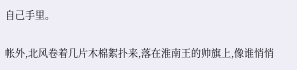自己手里。

帐外,北风卷着几片木棉絮扑来,落在淮南王的帅旗上,像谁悄悄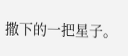撒下的一把星子。